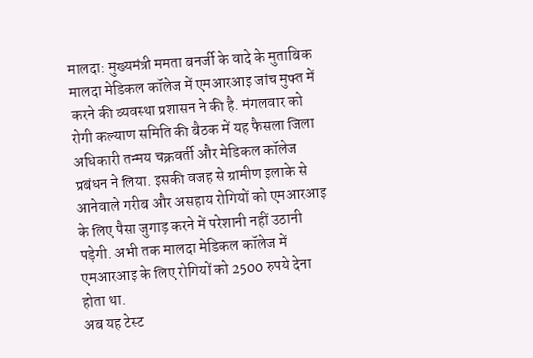मालदा: मुख्यमंत्री ममता बनर्जी के वादे के मुताबिक मालदा मेडिकल कॉलेज में एमआरआइ जांच मुफ्त में करने की व्यवस्था प्रशासन ने की है. मंगलवार को रोगी कल्याण समिति की बैठक में यह फैसला जिला अधिकारी तन्मय चक्रवर्ती और मेडिकल कॉलेज प्रबंधन ने लिया. इसकी वजह से ग्रामीण इलाके से आनेवाले गरीब और असहाय रोगियों को एमआरआइ के लिए पैसा जुगाड़ करने में परेशानी नहीं उठानी पड़ेगी. अभी तक मालदा मेडिकल कॉलेज में एमआरआइ के लिए रोगियों को 2500 रुपये देना होता था.
अब यह टेस्ट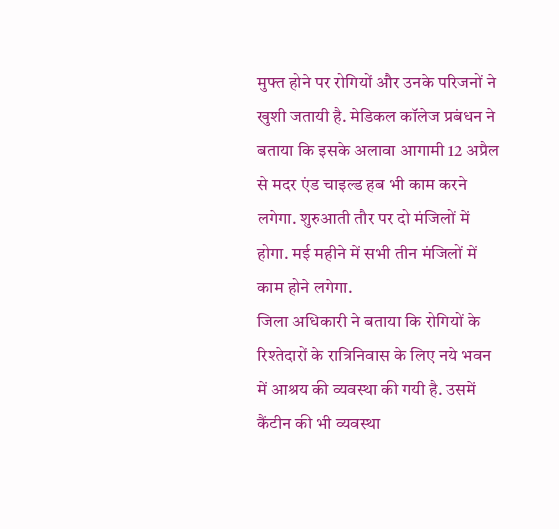मुफ्त होने पर रोगियों और उनके परिजनों ने खुशी जतायी है. मेडिकल कॉलेज प्रबंधन ने बताया कि इसके अलावा आगामी 12 अप्रैल से मदर एंड चाइल्ड हब भी काम करने लगेगा. शुरुआती तौर पर दो मंजिलों में होगा. मई महीने में सभी तीन मंजिलों में काम होने लगेगा.
जिला अधिकारी ने बताया कि रोगियों के रिश्तेदारों के रात्रिनिवास के लिए नये भवन में आश्रय की व्यवस्था की गयी है. उसमें कैंटीन की भी व्यवस्था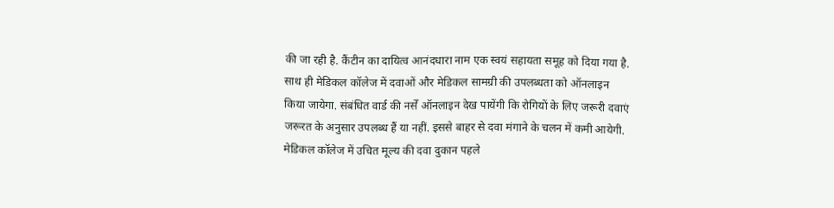की जा रही है. कैंटीन का दायित्व आनंदधारा नाम एक स्वयं सहायता समूह को दिया गया है. साथ ही मेडिकल कॉलेज में दवाओं और मेडिकल सामग्री की उपलब्धता को ऑनलाइन किया जायेगा. संबंधित वार्ड की नर्सें ऑनलाइन देख पायेंगी कि रोगियों के लिए जरूरी दवाएं जरूरत के अनुसार उपलब्ध हैं या नहीं. इससे बाहर से दवा मंगाने के चलन में कमी आयेगी. मेडिकल कॉलेज में उचित मूल्य की दवा दुकान पहले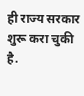ही राज्य सरकार शुरू करा चुकी है.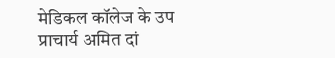मेडिकल कॉलेज के उप प्राचार्य अमित दां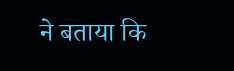ने बताया कि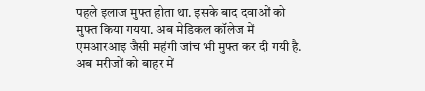पहले इलाज मुफ्त होता था. इसके बाद दवाओं को मुफ्त किया गयया. अब मेडिकल कॉलेज में एमआरआइ जैसी महंगी जांच भी मुफ्त कर दी गयी है. अब मरीजों को बाहर में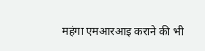महंगा एमआरआइ कराने की भी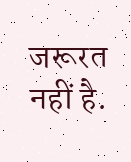जरूरत नहीं है.